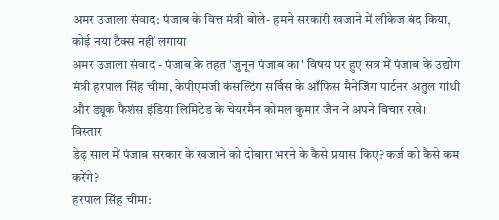अमर उजाला संवाद: पंजाब के वित्त मंत्री बोले- हमने सरकारी खजाने में लीकेज बंद किया, कोई नया टैक्स नहीं लगाया
अमर उजाला संवाद - पंजाब के तहत 'जुनून पंजाब का' विषय पर हुए सत्र में पंजाब के उद्योग मंत्री हरपाल सिंह चीमा, केपीएमजी कंसल्टिंग सर्विस के ऑफिस मैनेजिंग पार्टनर अतुल गांधी और ड्यूक फैशंस इंडिया लिमिटेड के चेयरमैन कोमल कुमार जैन ने अपने विचार रखे।
विस्तार
डेढ़ साल में पंजाब सरकार के खजाने को दोबारा भरने के कैसे प्रयास किए? कर्ज को कैसे कम करेंगे?
हरपाल सिंह चीमा: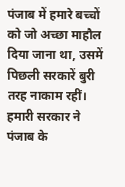पंजाब में हमारे बच्चों को जो अच्छा माहौल दिया जाना था, उसमें पिछली सरकारें बुरी तरह नाकाम रहीं। हमारी सरकार ने पंजाब के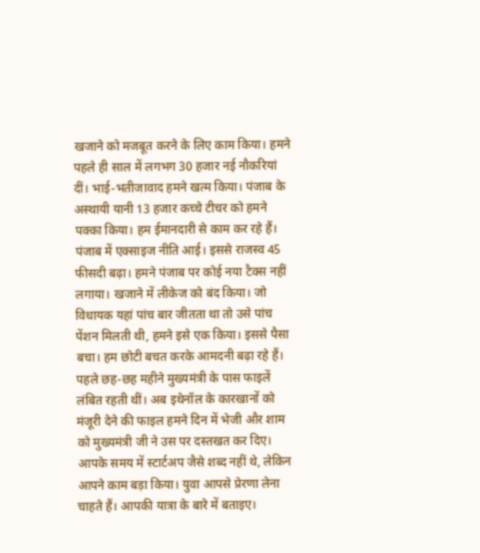खजाने को मजबूत करने के लिए काम किया। हमने पहले ही साल में लगभग 30 हजार नई नौकरियां दीं। भाई-भतीजावाद हमने खत्म किया। पंजाब के अस्थायी यानी 13 हजार कच्चे टीचर को हमने पक्का किया। हम ईमानदारी से काम कर रहे हैं। पंजाब में एक्साइज नीति आई। इससे राजस्व 45 फीसदी बढ़ा। हमने पंजाब पर कोई नया टैक्स नहीं लगाया। खजाने में लीकेज को बंद किया। जो विधायक यहां पांच बार जीतता था तो उसे पांच पेंशन मिलती थी, हमने इसे एक किया। इससे पैसा बचा। हम छोटी बचत करके आमदनी बढ़ा रहे हैं। पहले छह-छह महीने मुख्यमंत्री के पास फाइलें लंबित रहती थीं। अब इथेनॉल के कारखानों को मंजूरी देने की फाइल हमने दिन में भेजी और शाम को मुख्यमंत्री जी ने उस पर दस्तखत कर दिए।
आपके समय में स्टार्टअप जैसे शब्द नहीं थे, लेकिन आपने काम बड़ा किया। युवा आपसे प्रेरणा लेना चाहते हैं। आपकी यात्रा के बारे में बताइए।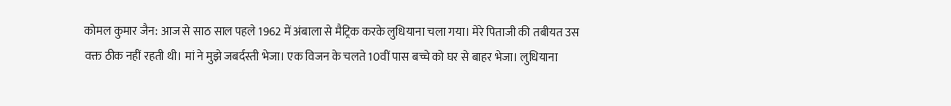कोमल कुमार जैन: आज से साठ साल पहले 1962 में अंबाला से मैट्रिक करके लुधियाना चला गया। मेरे पिताजी की तबीयत उस वक्त ठीक नहीं रहती थी। मां ने मुझे जबर्दस्ती भेजा। एक विजन के चलते 10वीं पास बच्चे को घर से बाहर भेजा। लुधियाना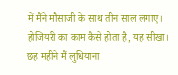में मैंने मौसाजी के साथ तीन साल लगाए। होजियरी का काम कैसे होता है, यह सीखा। छह महीने मैं लुधियाना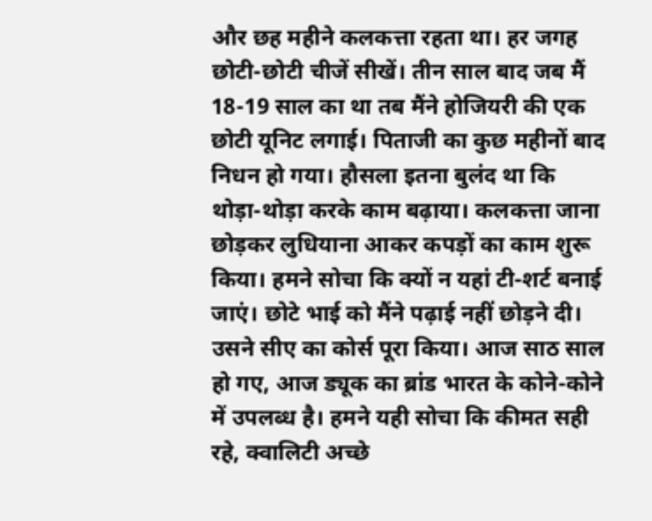और छह महीने कलकत्ता रहता था। हर जगह छोटी-छोटी चीजें सीखें। तीन साल बाद जब मैं 18-19 साल का था तब मैंने होजियरी की एक छोटी यूनिट लगाई। पिताजी का कुछ महीनों बाद निधन हो गया। हौसला इतना बुलंद था कि थोड़ा-थोड़ा करके काम बढ़ाया। कलकत्ता जाना छोड़कर लुधियाना आकर कपड़ों का काम शुरू किया। हमने सोचा कि क्यों न यहां टी-शर्ट बनाई जाएं। छोटे भाई को मैंने पढ़ाई नहीं छोड़ने दी। उसने सीए का कोर्स पूरा किया। आज साठ साल हो गए, आज ड्यूक का ब्रांड भारत के कोने-कोने में उपलब्ध है। हमने यही सोचा कि कीमत सही रहे, क्वालिटी अच्छे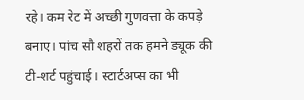रहे। कम रेट में अच्छी गुणवत्ता के कपड़े बनाए। पांच सौ शहरों तक हमने ड्यूक की टी-शर्ट पहुंचाई। स्टार्टअप्स का भी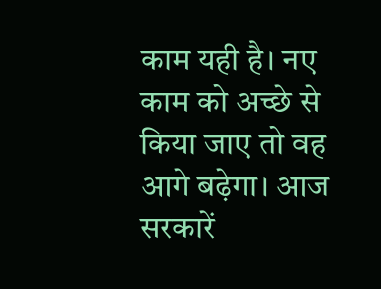काम यही है। नए काम को अच्छे से किया जाए तो वह आगे बढ़ेगा। आज सरकारें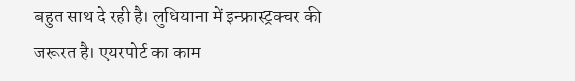बहुत साथ दे रही है। लुधियाना में इन्फ्रास्ट्रक्चर की जरूरत है। एयरपोर्ट का काम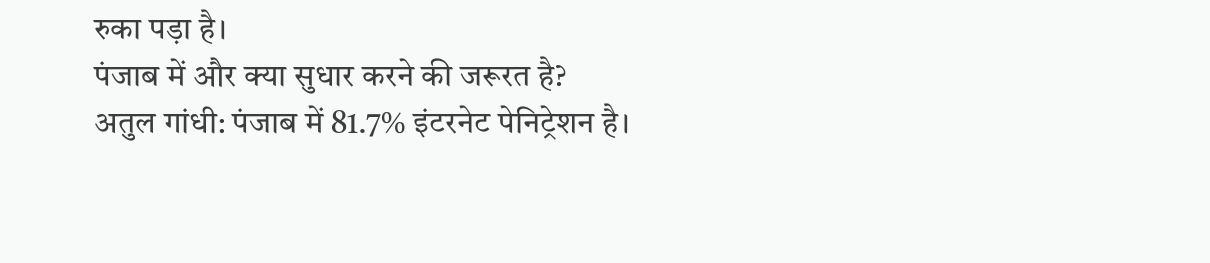रुका पड़ा है।
पंजाब में और क्या सुधार करने की जरूरत है?
अतुल गांधी: पंजाब में 81.7% इंटरनेट पेनिट्रेशन है।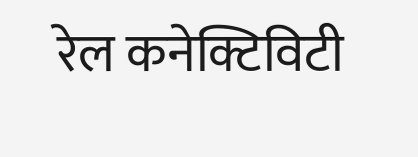रेल कनेक्टिविटी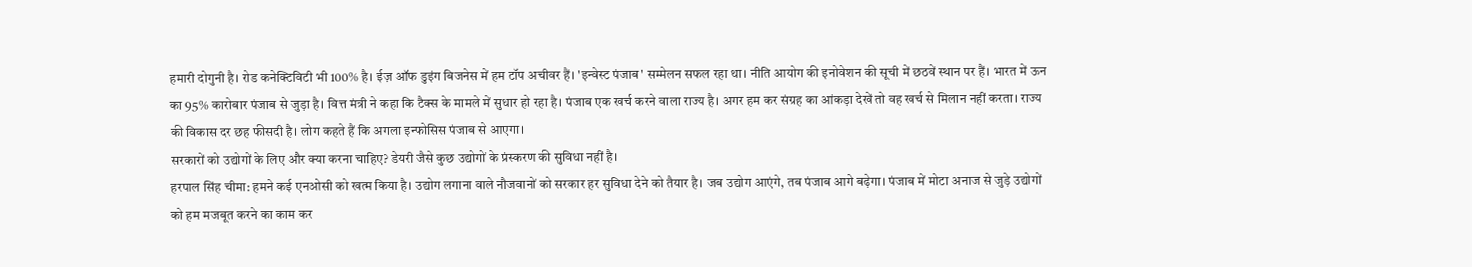हमारी दोगुनी है। रोड कनेक्टिविटी भी 100% है। ईज़ ऑफ डुइंग बिजनेस में हम टॉप अचीवर हैं। 'इन्वेस्ट पंजाब' सम्मेलन सफल रहा था। नीति आयोग की इनोवेशन की सूची में छठवें स्थान पर हैं। भारत में ऊन का 95% कारोबार पंजाब से जुड़ा है। वित्त मंत्री ने कहा कि टैक्स के मामले में सुधार हो रहा है। पंजाब एक खर्च करने वाला राज्य है। अगर हम कर संग्रह का आंकड़ा देखें तो वह खर्च से मिलान नहीं करता। राज्य की विकास दर छह फीसदी है। लोग कहते हैं कि अगला इन्फोसिस पंजाब से आएगा।
सरकारों को उद्योगों के लिए और क्या करना चाहिए? डेयरी जैसे कुछ उद्योगों के प्रंस्करण की सुविधा नहीं है।
हरपाल सिंह चीमा: हमने कई एनओसी को खत्म किया है। उद्योग लगाना वाले नौजवानों को सरकार हर सुविधा देने को तैयार है। जब उद्योग आएंगे, तब पंजाब आगे बढ़ेगा। पंजाब में मोटा अनाज से जुड़े उद्योगों को हम मजबूत करने का काम कर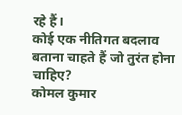रहे हैं।
कोई एक नीतिगत बदलाव बताना चाहते हैं जो तुरंत होना चाहिए?
कोमल कुमार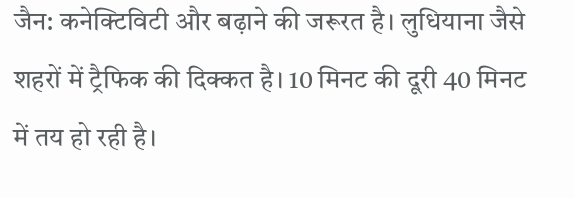जैन: कनेक्टिविटी और बढ़ाने की जरूरत है। लुधियाना जैसे शहरों में ट्रैफिक की दिक्कत है। 10 मिनट की दूरी 40 मिनट में तय हो रही है।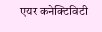एयर कनेक्टिविटी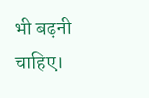भी बढ़नी चाहिए।